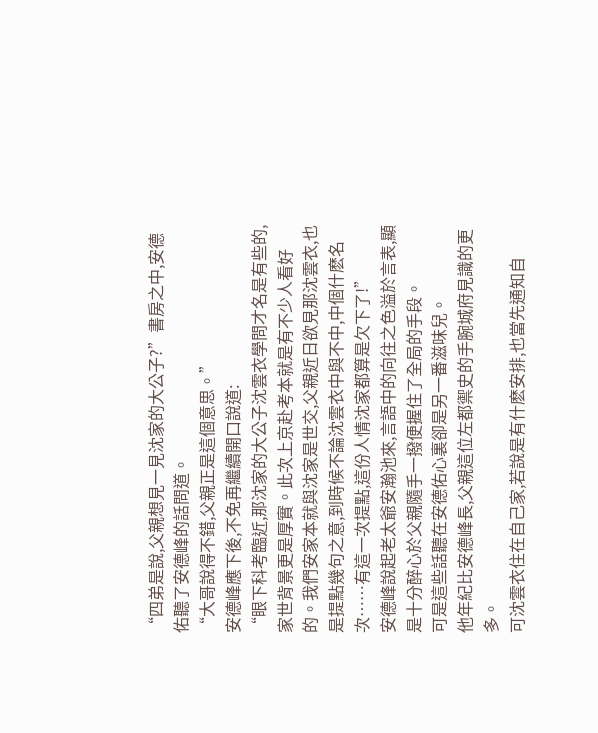“四弟是說,父親想見一見沈家的大公子?”書房之中,安德佑聽了安德峰的話問道。
“大哥說得不錯,父親正是這個意思。”
安德峰應下後,不免再繼續開口說道:
“眼下科考臨近,那沈家的大公子沈雲衣學問才名是有些的,家世背景更是厚實。此次上京赴考本就是有不少人看好的。我們安家本就與沈家是世交,父親近日欲見那沈雲衣,也是提點幾句之意,到時候不論沈雲衣中與不中,中個什麽名次……有這一次提點,這份人情沈家都算是欠下了!”
安德峰說起老太爺安瀚池來,言語中的向往之色溢於言表,顯是十分醉心於父親隨手一撥便握住了全局的手段。
可是這些話聽在安德佑心裏卻是另一番滋味兒。
他年紀比安德峰長,父親這位左都禦史的手腕城府見識的更多。
可沈雲衣住在自己家,若說是有什麽安排,也當先通知自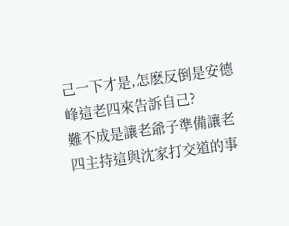己一下才是,怎麽反倒是安德峰這老四來告訴自己?
難不成是讓老爺子準備讓老四主持這與沈家打交道的事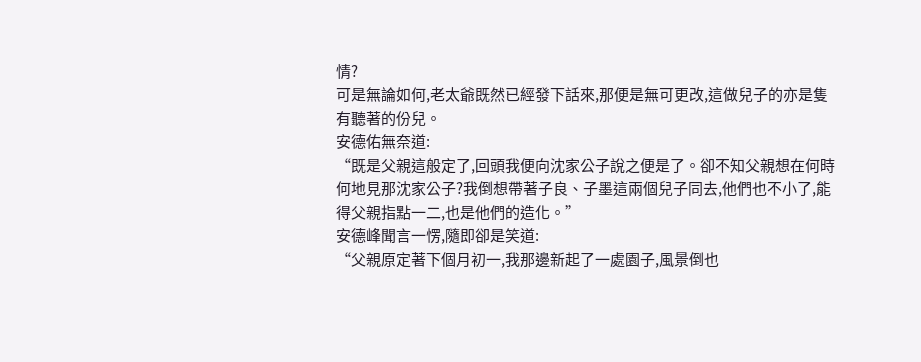情?
可是無論如何,老太爺既然已經發下話來,那便是無可更改,這做兒子的亦是隻有聽著的份兒。
安德佑無奈道:
“既是父親這般定了,回頭我便向沈家公子說之便是了。卻不知父親想在何時何地見那沈家公子?我倒想帶著子良、子墨這兩個兒子同去,他們也不小了,能得父親指點一二,也是他們的造化。”
安德峰聞言一愣,隨即卻是笑道:
“父親原定著下個月初一,我那邊新起了一處園子,風景倒也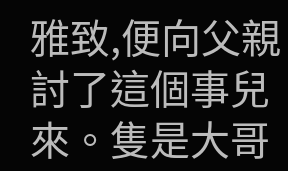雅致,便向父親討了這個事兒來。隻是大哥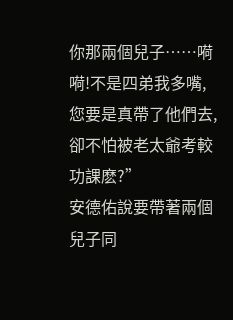你那兩個兒子……嗬嗬!不是四弟我多嘴,您要是真帶了他們去,卻不怕被老太爺考較功課麽?”
安德佑說要帶著兩個兒子同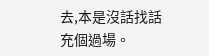去,本是沒話找話充個過場。